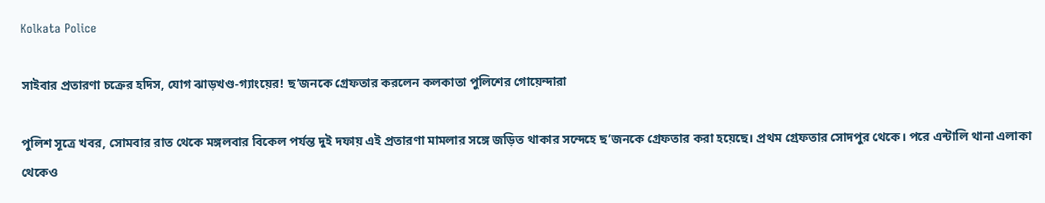Kolkata Police

সাইবার প্রতারণা চক্রের হদিস, যোগ ঝাড়খণ্ড-গ্যাংয়ের! ছ’জনকে গ্রেফতার করলেন কলকাতা পুলিশের গোয়েন্দারা

পুলিশ সূত্রে খবর, সোমবার রাত থেকে মঙ্গলবার বিকেল পর্যন্ত দুই দফায় এই প্রতারণা মামলার সঙ্গে জড়িত থাকার সন্দেহে ছ’জনকে গ্রেফতার করা হয়েছে। প্রথম গ্রেফতার সোদপুর থেকে। পরে এন্টালি থানা এলাকা থেকেও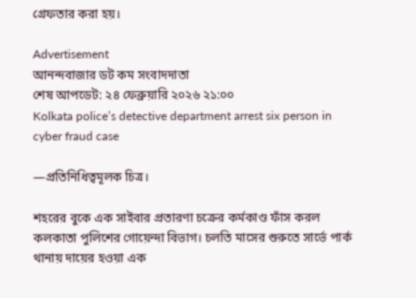গ্রেফতার করা হয়।

Advertisement
আনন্দবাজার ডট কম সংবাদদাতা
শেষ আপডেট: ২৪ ফেব্রুয়ারি ২০২৬ ২১:০০
Kolkata police’s detective department arrest six person in cyber fraud case

—প্রতিনিধিত্বমূলক চিত্র।

শহরের বুকে এক সাইবার প্রতারণা চক্রের কর্মকাণ্ড ফাঁস করল কলকাতা পুলিশের গোয়েন্দা বিভাগ। চলতি মাসের শুরুতে সার্ভে পার্ক থানায় দায়ের হওয়া এক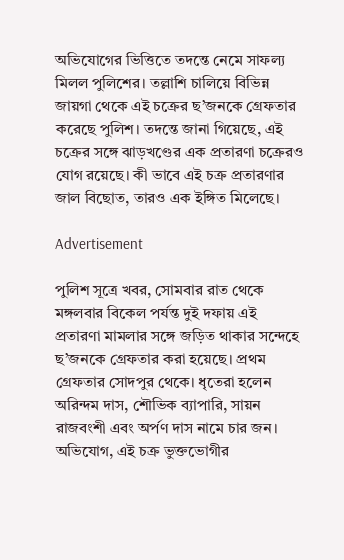অভিযোগের ভিত্তিতে তদন্তে নেমে সাফল্য মিলল পুলিশের। তল্লাশি চালিয়ে বিভিন্ন জায়গা থেকে এই চক্রের ছ’জনকে গ্রেফতার করেছে পুলিশ। তদন্তে জানা গিয়েছে, এই চক্রের সঙ্গে ঝাড়খণ্ডের এক প্রতারণা চক্রেরও যোগ রয়েছে। কী ভাবে এই চক্র প্রতারণার জাল বিছোত, তারও এক ইঙ্গিত মিলেছে।

Advertisement

পুলিশ সূত্রে খবর, সোমবার রাত থেকে মঙ্গলবার বিকেল পর্যন্ত দুই দফায় এই প্রতারণা মামলার সঙ্গে জড়িত থাকার সন্দেহে ছ’জনকে গ্রেফতার করা হয়েছে। প্রথম গ্রেফতার সোদপুর থেকে। ধৃতেরা হলেন অরিন্দম দাস, শৌভিক ব্যাপারি, সায়ন রাজবংশী এবং অর্পণ দাস নামে চার জন। অভিযোগ, এই চক্র ভুক্তভোগীর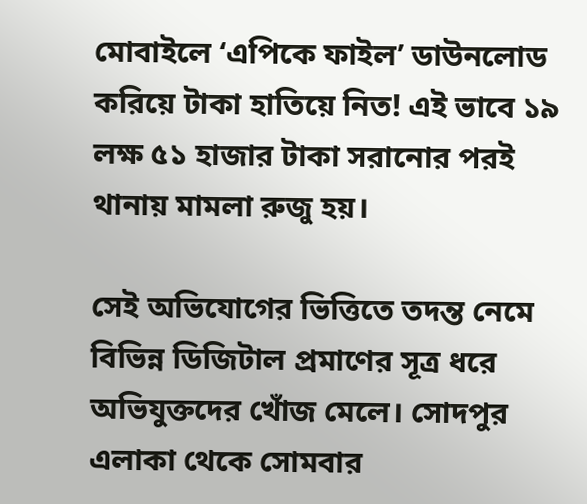মোবাইলে ‘এপিকে ফাইল’ ডাউনলোড করিয়ে টাকা হাতিয়ে নিত! এই ভাবে ১৯ লক্ষ ৫১ হাজার টাকা সরানোর পরই থানায় মামলা রুজু হয়।

সেই অভিযোগের ভিত্তিতে তদন্ত নেমে বিভিন্ন ডিজিটাল প্রমাণের সূত্র ধরে অভিযুক্তদের খোঁজ মেলে। সোদপুর এলাকা থেকে সোমবার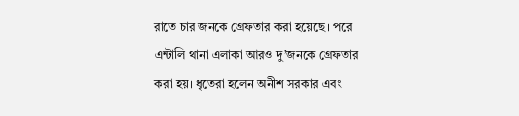রাতে চার জনকে গ্রেফতার করা হয়েছে। পরে এন্টালি থানা এলাকা আরও দু’জনকে গ্রেফতার করা হয়। ধৃতেরা হলেন অনীশ সরকার এবং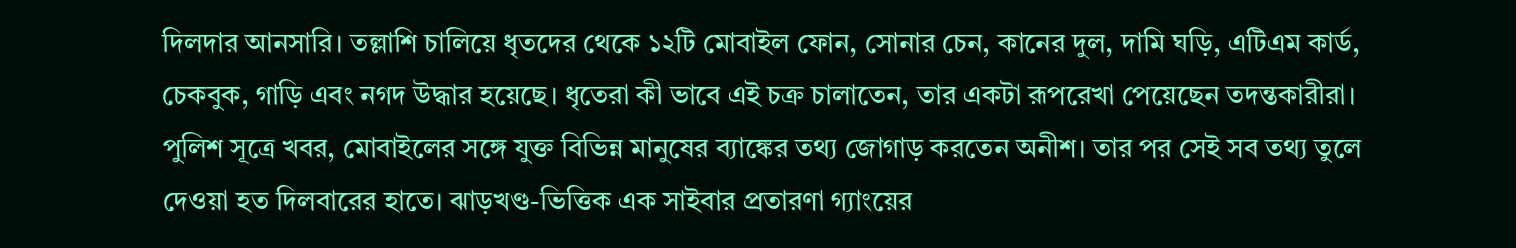দিলদার আনসারি। তল্লাশি চালিয়ে ধৃতদের থেকে ১২টি মোবাইল ফোন, সোনার চেন, কানের দুল, দামি ঘড়ি, এটিএম কার্ড, চেকবুক, গাড়ি এবং নগদ উদ্ধার হয়েছে। ধৃতেরা কী ভাবে এই চক্র চালাতেন, তার একটা রূপরেখা পেয়েছেন তদন্তকারীরা। পুলিশ সূত্রে খবর, মোবাইলের সঙ্গে যুক্ত বিভিন্ন মানুষের ব্যাঙ্কের তথ্য জোগাড় করতেন অনীশ। তার পর সেই সব তথ্য তুলে দেওয়া হত দিলবারের হাতে। ঝাড়খণ্ড-ভিত্তিক এক সাইবার প্রতারণা গ্যাংয়ের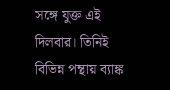সঙ্গে যুক্ত এই দিলবার। তিনিই বিভিন্ন পন্থায় ব্যাঙ্ক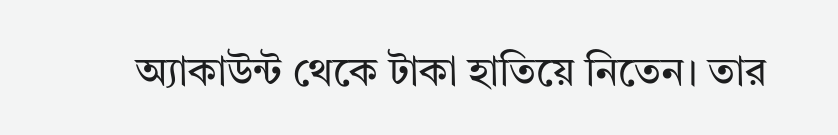অ্যাকাউন্ট থেকে টাকা হাতিয়ে নিতেন। তার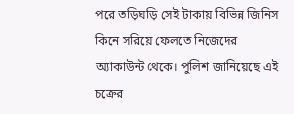পরে তড়িঘড়ি সেই টাকায় বিভিন্ন জিনিস কিনে সরিয়ে ফেলতে নিজেদের অ্যাকাউন্ট থেকে। পুলিশ জানিয়েছে এই চক্রের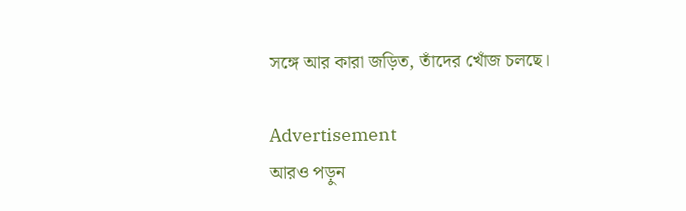সঙ্গে আর কারা জড়িত, তাঁদের খোঁজ চলছে।

Advertisement
আরও পড়ুন